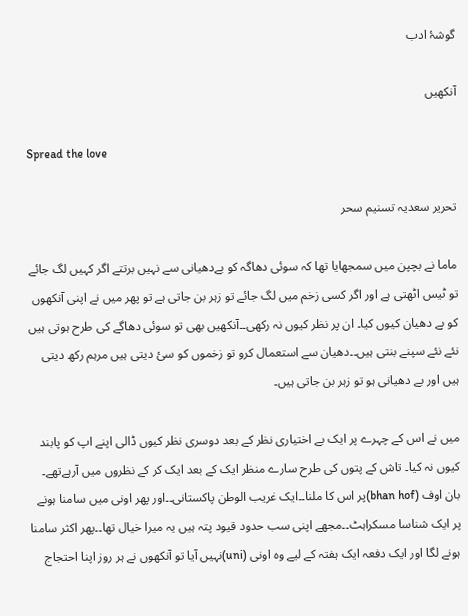گوشۂ ادب

آنکھیں

Spread the love

تحریر سعدیہ تسنیم سحر

ماما نے بچپن میں سمجھایا تھا کہ سوئی دھاگہ کو بےدھیانی سے نہیں برتتے اگر کہیں لگ جائے تو ٹیس اٹھتی ہے اور اگر کسی زخم میں لگ جائے تو زہر بن جاتی ہے تو پھر میں نے اپنی آنکھوں کو بے دھیان کیوں کیا۔ ان پر نظر کیوں نہ رکھی۔۔آنکھیں بھی تو سوئی دھاگے کی طرح ہوتی ہیں نئے نئے سپنے بنتی ہیں۔۔دھیان سے استعمال کرو تو زخموں کو سئ دیتی ہیں مرہم رکھ دیتی ہیں اور بے دھیانی ہو تو زہر بن جاتی ہیں۔

میں نے اس کے چہرے پر ایک بے اختیاری نظر کے بعد دوسری نظر کیوں ڈالی اپنے اپ کو پابند کیوں نہ کیا۔ تاش کے پتوں کی طرح سارے منظر ایک کے بعد ایک کر کے نظروں میں آرہےتھے۔ بان اوف (bhan hof)پر اس کا ملنا۔۔ایک غریب الوطن پاکستانی۔۔اور پھر اونی میں سامنا ہونے پر ایک شناسا مسکراہٹ۔۔مجھے اپنی سب حدود قیود پتہ ہیں یہ میرا خیال تھا۔۔پھر اکثر سامنا ہونے لگا اور ایک دفعہ ایک ہفتہ کے لیے وہ اونی (uni)نہیں آیا تو آنکھوں نے ہر روز اپنا احتجاج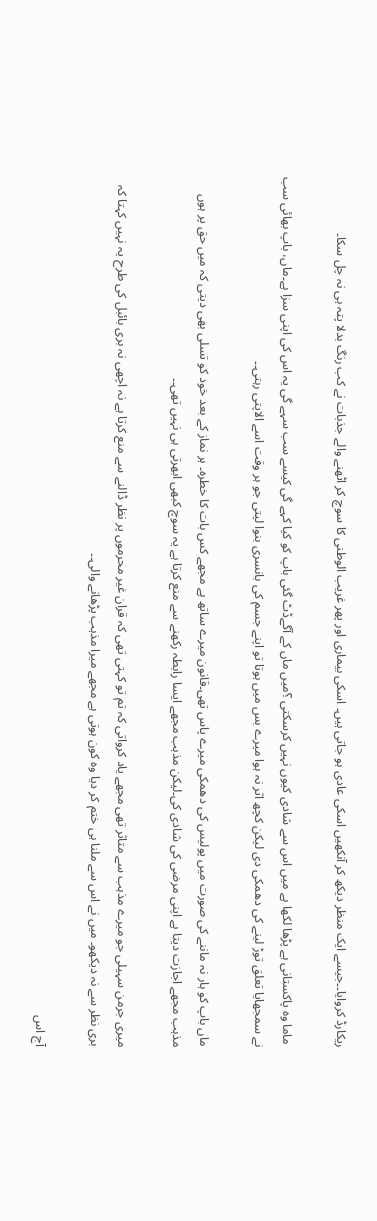ریکارڈ کروایا۔۔جیسے ایک منظر دیکھ کر آنکھیں اسکی عادی ہو جاتی ہیں۔ اسکی بیماری اور پھر غریب الوطنی کا سوچ کر اٹھنے والے جذبات نے کب رنگ بدلا پتہ ہی نہ چل سکا۔

 ماما وہ پاکستانی ہے پڑھا لکھا ہے میں اس سے شادی کیوں نہیں کرسکتی ؟میں ماں کے آگےڈٹ گئی باپ کو کیا کہے گی کیسے سب سہے گی یہ اس کی اپنی سزا ہے۔ماں، باپ بھائی سب نے سمجھایا تعلق توڑ لینے کی دھمکی دی لیکن کچھ اثر نہ ہوا میرے بس میں ہوتا تو اپنے جسم کی بانسری بنوا لیتی جو ہر وقت اسے الاپتی رہتی۔۔

ماں باپ کو ہار نہ ماننے کی صورت میں پولیس کی دھمکی میرے پاس تھی۔قانون میرے ساتھ ہے مجھے کس بات کا خطرہ۔ ہر نماز کے بعد خود کو تسلی بھی دیتی کہ میں حق پر ہوں مذہب مجھے اجازت دیتا ہے اپنی مرضی کی شادی کی۔لیکن مذہب مجھے ایسا رابطہ رکھنے سے منع کرتا ہے یہ سوچ کبھی ابھرتی ہی نہیں تھی۔۔

میری جرمن سہیلی جو میرے مذہب سے متاثر تھی مجھے یاد کرواتی کہ تم تو کہتی تھی کہ قران غیر محرموں پر نظر ڈالنے سے منع کرتا ہے نہ اچھی نہ بری بائبل کی طرح یہ نہیں کہتا کہ بری نظر سے نہ دیکھو۔ میں نے اس سے ملنا ہی ختم کر دیا وہ کون ہوتی ہے مجھے میرا مذہب پڑھانے والی۔۔

آج اس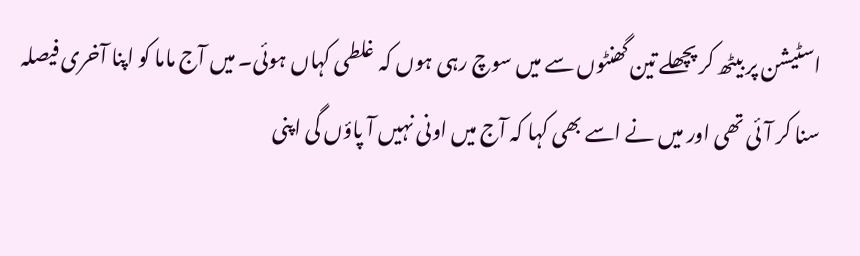اسٹیشن پر بیٹھ کر پچھلے تین گھنٹوں سے میں سوچ رہی ہوں کہ غلطی کہاں ہوئی۔ میں آج ماما کو اپنا آخری فیصلہ سنا کر آئی تھی اور میں نے اسے بھی کہا کہ آج میں اونی نہیں آ پاؤں گی اپنی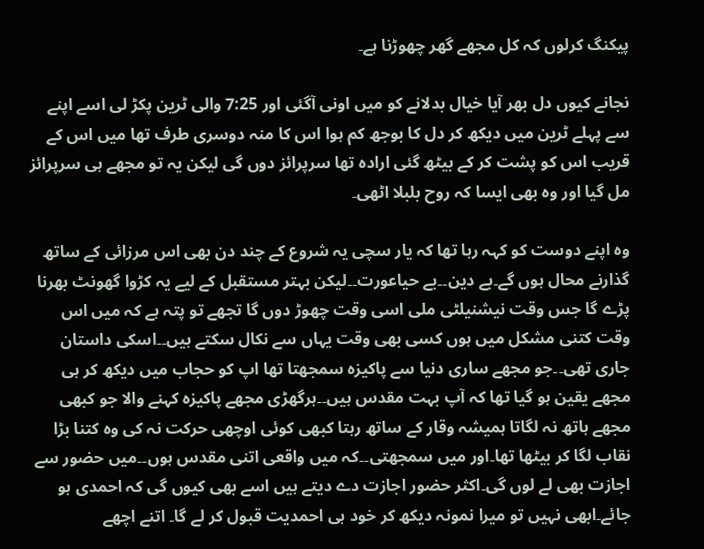پیکنگ کرلوں کہ کل مجھے گھر چھوڑنا ہے۔

نجانے کیوں دل بھر آیا خیال بدلانے کو میں اونی آگئی اور 7:25 والی ٹرین پکڑ لی اسے اپنے سے پہلے ٹرین میں دیکھ کر دل کا بوجھ کم ہوا اس کا منہ دوسری طرف تھا میں اس کے قریب اس کو پشت کر کے بیٹھ گئی ارادہ تھا سرپرائز دوں گی لیکن یہ تو مجھے ہی سرپرائز مل گیا اور وہ بھی ایسا کہ روح بلبلا اٹھی۔

وہ اپنے دوست کو کہہ رہا تھا کہ یار سچی یہ شروع کے چند دن بھی اس مرزائی کے ساتھ گذارنے محال ہوں گے۔بے دین۔۔بے حیاعورت۔۔لیکن بہتر مستقبل کے لیے یہ کڑوا گھونٹ بھرنا پڑے گا جس وقت نیشنیلٹی ملی اسی وقت چھوڑ دوں گا تجھے تو پتہ ہے کہ میں اس وقت کتنی مشکل میں ہوں کسی بھی وقت یہاں سے نکال سکتے ہیں۔۔اسکی داستان جاری تھی۔۔جو مجھے ساری دنیا سے پاکیزہ سمجھتا تھا اپ کو حجاب میں دیکھ کر ہی مجھے یقین ہو گیا تھا کہ آپ بہت مقدس ہیں۔۔ہرگھڑی مجھے پاکیزہ کہنے والا جو کبھی مجھے ہاتھ نہ لگاتا ہمیشہ وقار کے ساتھ رہتا کبھی کوئی اوچھی حرکت نہ کی وہ کتنا بڑا نقاب لگا کر بیٹھا تھا۔اور میں سمجھتی۔۔کہ میں واقعی اتنی مقدس ہوں۔۔میں حضور سے اجازت بھی لے لوں گی۔اکثر حضور اجازت دے دیتے ہیں اسے بھی کیوں گی کہ احمدی ہو جائے۔ابھی نہیں تو میرا نمونہ دیکھ کر خود ہی احمدیت قبول کر لے گا۔ اتنے اچھے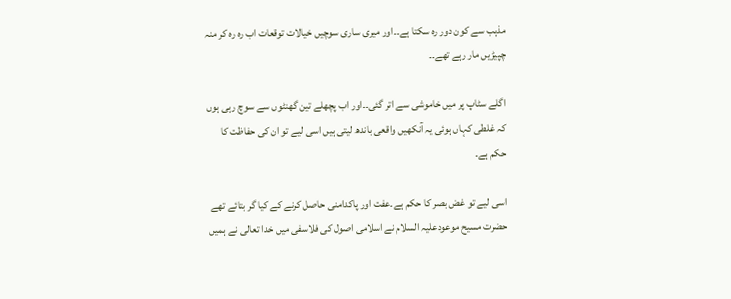مذہب سے کون دور رہ سکتا ہے۔۔اور میری ساری سوچیں خیالات توقعات اب رہ رہ کر منہ چپیڑیں مار رہے تھے۔۔

اگلے سٹاپ پر میں خاموشی سے اتر گئی۔۔اور اب پچھلے تین گھنٹوں سے سوچ رہی ہوں کہ غلطی کہاں ہوئی یہ آنکھیں واقعی باندھ لیتی ہیں اسی لیے تو ان کی حفاظت کا حکم ہے۔

اسی لیے تو غض بصر کا حکم ہے۔عفت اور پاکدامنی حاصل کرنے کے کیا گر بتائے تھے حضرت مسیح موعودعلیہ السلام نے اسلامی اصول کی فلاسفی میں خدا تعالی نے ہمیں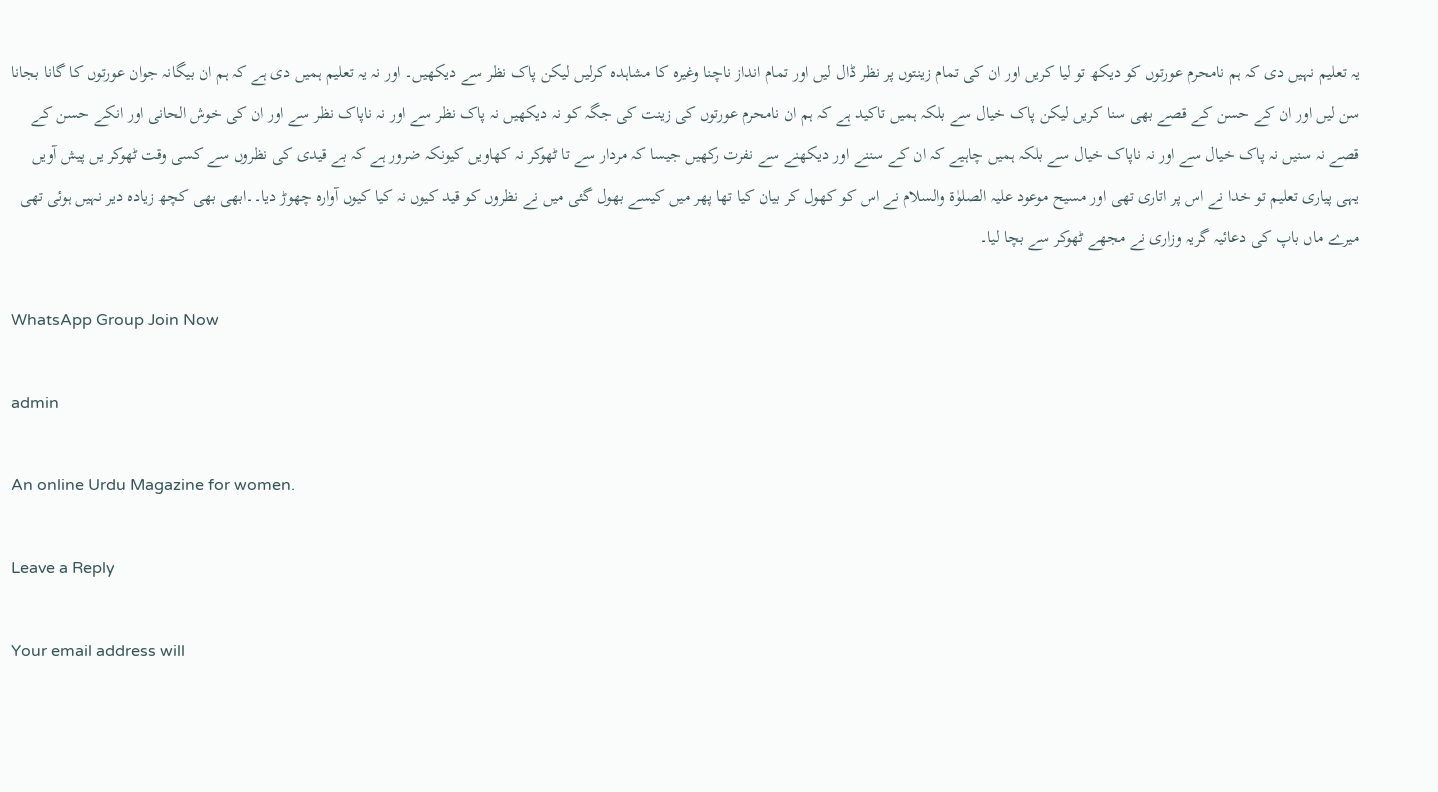یہ تعلیم نہیں دی کہ ہم نامحرم عورتوں کو دیکھ تو لیا کریں اور ان کی تمام زینتوں پر نظر ڈال لیں اور تمام انداز ناچنا وغیرہ کا مشاہدہ کرلیں لیکن پاک نظر سے دیکھیں۔ اور نہ یہ تعلیم ہمیں دی ہے کہ ہم ان بیگانہ جوان عورتوں کا گانا بجانا سن لیں اور ان کے حسن کے قصے بھی سنا کریں لیکن پاک خیال سے بلکہ ہمیں تاکید ہے کہ ہم ان نامحرم عورتوں کی زینت کی جگہ کو نہ دیکھیں نہ پاک نظر سے اور نہ ناپاک نظر سے اور ان کی خوش الحانی اور انکے حسن کے قصے نہ سنیں نہ پاک خیال سے اور نہ ناپاک خیال سے بلکہ ہمیں چاہیے کہ ان کے سننے اور دیکھنے سے نفرت رکھیں جیسا کہ مردار سے تا ٹھوکر نہ کھاویں کیونکہ ضرور ہے کہ بے قیدی کی نظروں سے کسی وقت ٹھوکر یں پیش آویں یہی پیاری تعلیم تو خدا نے اس پر اتاری تھی اور مسیح موعود علیہ الصلوٰة والسلام نے اس کو کھول کر بیان کیا تھا پھر میں کیسے بھول گئی میں نے نظروں کو قید کیوں نہ کیا کیوں آوارہ چھوڑ دیا۔۔ابھی بھی کچھ زیادہ دیر نہیں ہوئی تھی میرے ماں باپ کی دعائیہ گریہ وزاری نے مجھے ٹھوکر سے بچا لیا۔

WhatsApp Group Join Now

admin

An online Urdu Magazine for women.

Leave a Reply

Your email address will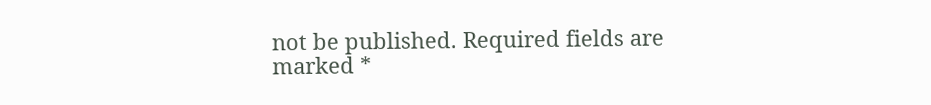not be published. Required fields are marked *